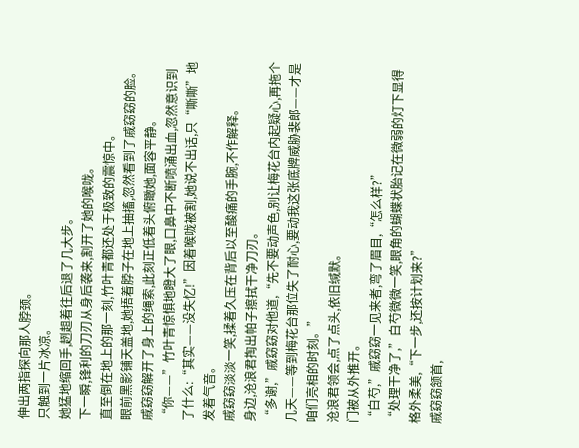伸出两指探向那人脖颈。
只触到一片冰凉。
她猛地缩回手,趔趄着往后退了几大步。
下一瞬,锋利的刀刃从身后袭来,割开了她的喉咙。
直至倒在地上的那一刻,竹叶青都还处于极致的震惊中。
眼前黑影铺天盖地,她捂着脖子在地上抽搐,忽然看到了戚窈窈的脸。
戚窈窈解开了身上的绳索,此刻正低着头俯瞰她,面容平静。
“你——”竹叶青惊惧地瞪大了眼,口鼻中不断喷涌出血,忽然意识到了什么:“其实——没失忆!”因着喉咙被割,她说不出话,只“嘶嘶”地发着气音。
戚窈窈淡淡一笑,揉着久压在背后以至酸痛的手腕,不作解释。
身边,沧浪君掏出帕子擦拭干净刀刃。
“多谢,”戚窈窈对他道,“先不要动声色,别让梅花台内起疑心,再拖个几天——等到梅花台那位失了耐心,要动我这张底牌威胁裴郎——才是咱们亮相的时刻。”
沧浪君领会,点了点头,依旧缄默。
门被从外推开。
“白芍,”戚窈窈一见来者,弯了眉目,“怎么样?”
“处理干净了,”白芍微微一笑,眼角的蝴蝶状胎记在微弱的灯下显得格外柔美,“下一步,还按计划来?”
戚窈窈颔首,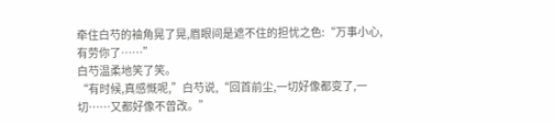牵住白芍的袖角晃了晃,眉眼间是遮不住的担忧之色:“万事小心,有劳你了……”
白芍温柔地笑了笑。
“有时候,真感慨呢,”白芍说,“回首前尘,一切好像都变了,一切……又都好像不曾改。”